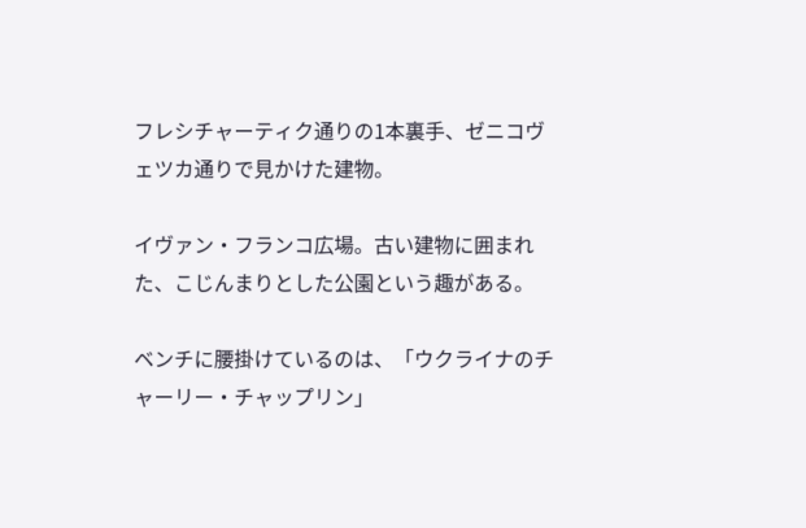フレシチャーティク通りの1本裏手、ゼニコヴェツカ通りで見かけた建物。

イヴァン・フランコ広場。古い建物に囲まれた、こじんまりとした公園という趣がある。

ベンチに腰掛けているのは、「ウクライナのチャーリー・チャップリン」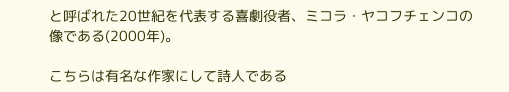と呼ばれた20世紀を代表する喜劇役者、ミコラ・ヤコフチェンコの像である(2000年)。

こちらは有名な作家にして詩人である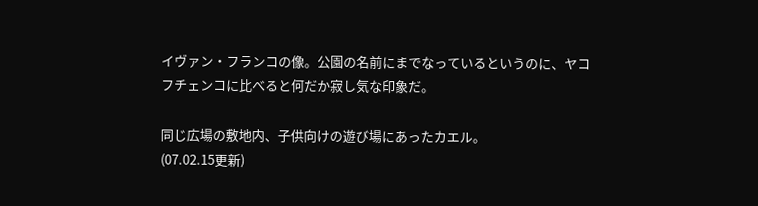イヴァン・フランコの像。公園の名前にまでなっているというのに、ヤコフチェンコに比べると何だか寂し気な印象だ。

同じ広場の敷地内、子供向けの遊び場にあったカエル。
(07.02.15更新)